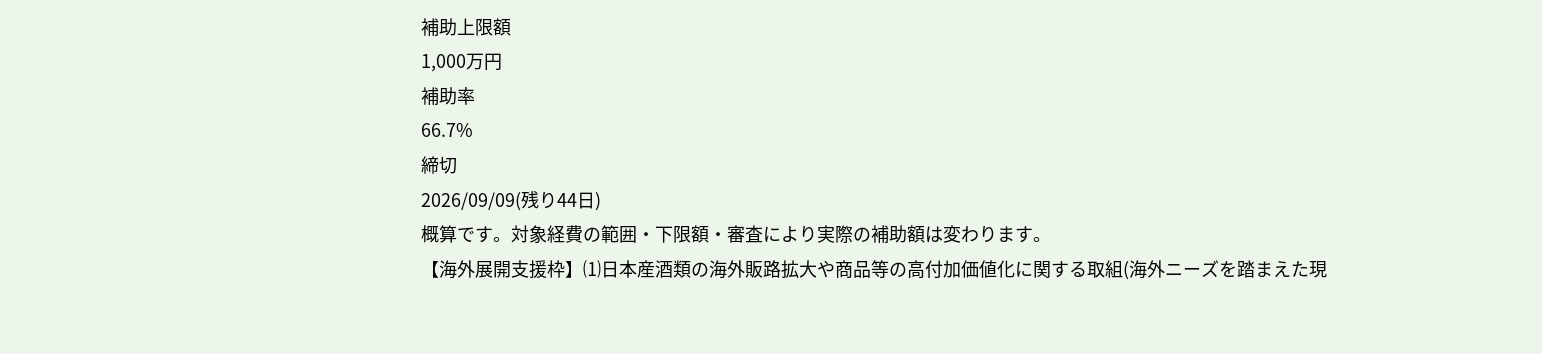補助上限額
1,000万円
補助率
66.7%
締切
2026/09/09(残り44日)
概算です。対象経費の範囲・下限額・審査により実際の補助額は変わります。
【海外展開支援枠】⑴日本産酒類の海外販路拡大や商品等の高付加価値化に関する取組(海外ニーズを踏まえた現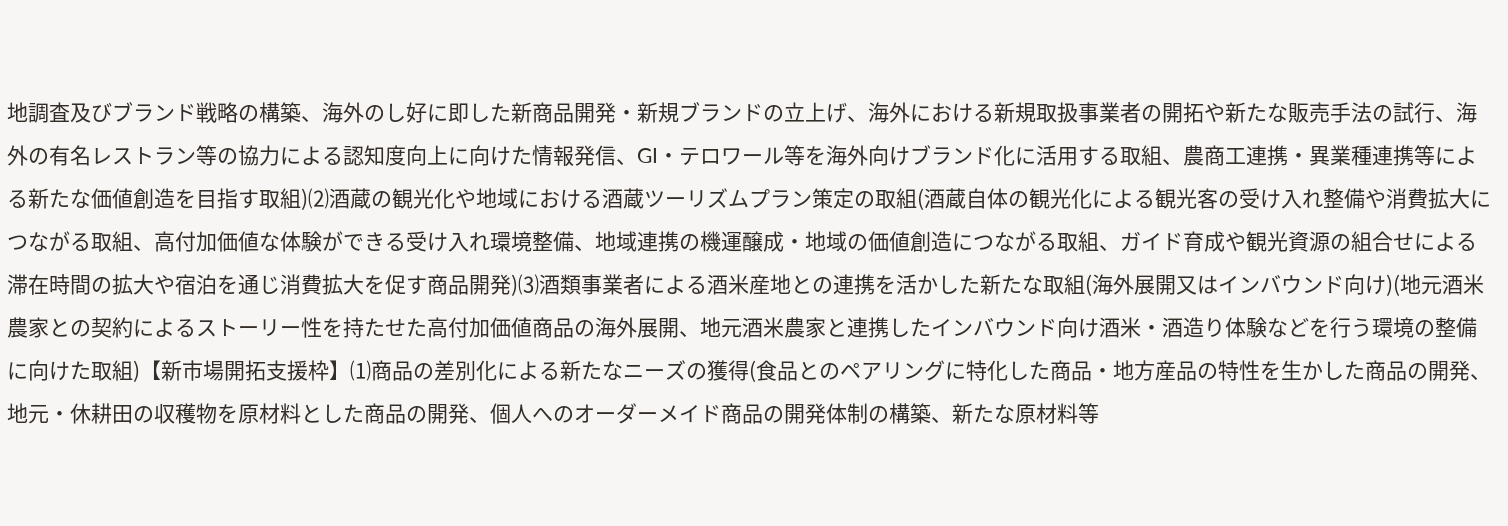地調査及びブランド戦略の構築、海外のし好に即した新商品開発・新規ブランドの立上げ、海外における新規取扱事業者の開拓や新たな販売手法の試行、海外の有名レストラン等の協力による認知度向上に向けた情報発信、GI・テロワール等を海外向けブランド化に活用する取組、農商工連携・異業種連携等による新たな価値創造を目指す取組)⑵酒蔵の観光化や地域における酒蔵ツーリズムプラン策定の取組(酒蔵自体の観光化による観光客の受け入れ整備や消費拡大につながる取組、高付加価値な体験ができる受け入れ環境整備、地域連携の機運醸成・地域の価値創造につながる取組、ガイド育成や観光資源の組合せによる滞在時間の拡大や宿泊を通じ消費拡大を促す商品開発)⑶酒類事業者による酒米産地との連携を活かした新たな取組(海外展開又はインバウンド向け)(地元酒米農家との契約によるストーリー性を持たせた高付加価値商品の海外展開、地元酒米農家と連携したインバウンド向け酒米・酒造り体験などを行う環境の整備に向けた取組)【新市場開拓支援枠】⑴商品の差別化による新たなニーズの獲得(食品とのペアリングに特化した商品・地方産品の特性を生かした商品の開発、地元・休耕田の収穫物を原材料とした商品の開発、個人へのオーダーメイド商品の開発体制の構築、新たな原材料等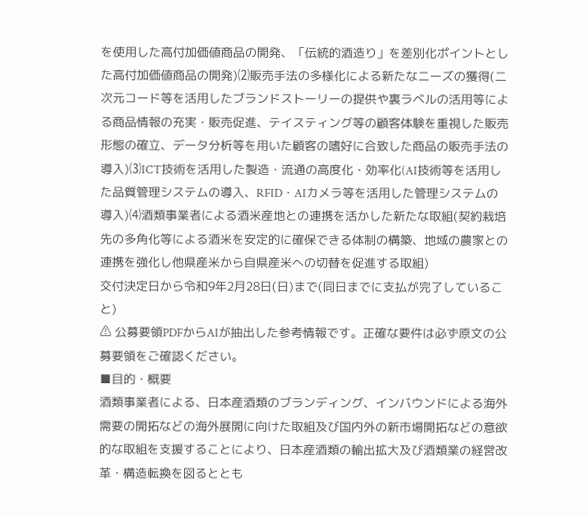を使用した高付加価値商品の開発、「伝統的酒造り」を差別化ポイントとした高付加価値商品の開発)⑵販売手法の多様化による新たなニーズの獲得(二次元コード等を活用したブランドストーリーの提供や裏ラベルの活用等による商品情報の充実・販売促進、テイスティング等の顧客体験を重視した販売形態の確立、データ分析等を用いた顧客の嗜好に合致した商品の販売手法の導入)⑶ICT技術を活用した製造・流通の高度化・効率化(AI技術等を活用した品質管理システムの導入、RFID・AIカメラ等を活用した管理システムの導入)⑷酒類事業者による酒米産地との連携を活かした新たな取組(契約栽培先の多角化等による酒米を安定的に確保できる体制の構築、地域の農家との連携を強化し他県産米から自県産米への切替を促進する取組)
交付決定日から令和9年2月28日(日)まで(同日までに支払が完了していること)
⚠ 公募要領PDFからAIが抽出した参考情報です。正確な要件は必ず原文の公募要領をご確認ください。
■目的・概要
酒類事業者による、日本産酒類のブランディング、インバウンドによる海外需要の開拓などの海外展開に向けた取組及び国内外の新市場開拓などの意欲的な取組を支援することにより、日本産酒類の輸出拡大及び酒類業の経営改革・構造転換を図るととも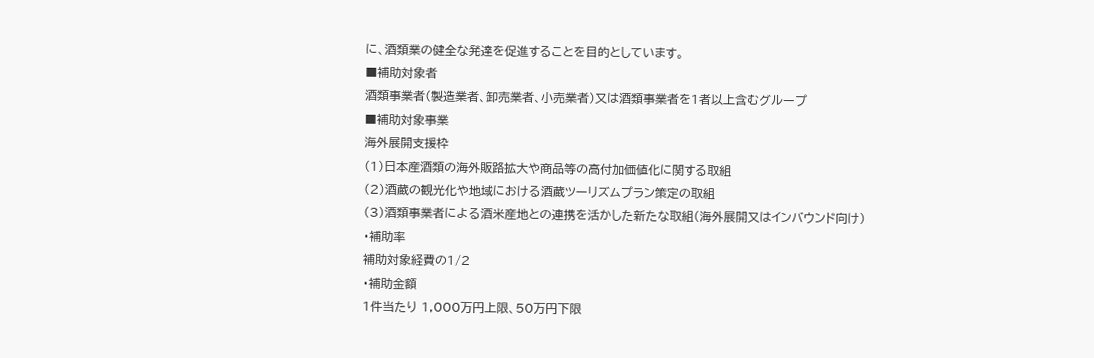に、酒類業の健全な発達を促進することを目的としています。
■補助対象者
酒類事業者(製造業者、卸売業者、小売業者)又は酒類事業者を1者以上含むグループ
■補助対象事業
海外展開支援枠
(1)日本産酒類の海外販路拡大や商品等の高付加価値化に関する取組
(2)酒蔵の観光化や地域における酒蔵ツーリズムプラン策定の取組
(3)酒類事業者による酒米産地との連携を活かした新たな取組(海外展開又はインバウンド向け)
・補助率
補助対象経費の1/2
・補助金額
1件当たり 1,000万円上限、50万円下限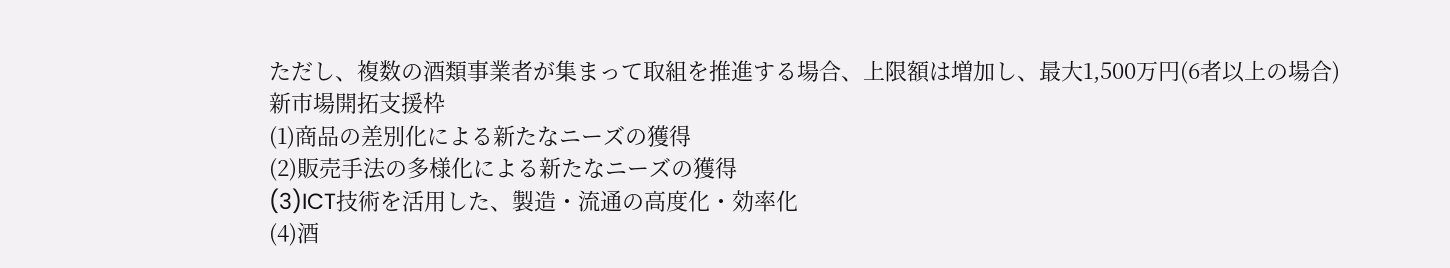ただし、複数の酒類事業者が集まって取組を推進する場合、上限額は増加し、最大1,500万円(6者以上の場合)
新市場開拓支援枠
(1)商品の差別化による新たなニーズの獲得
(2)販売手法の多様化による新たなニーズの獲得
(3)ICT技術を活用した、製造・流通の高度化・効率化
(4)酒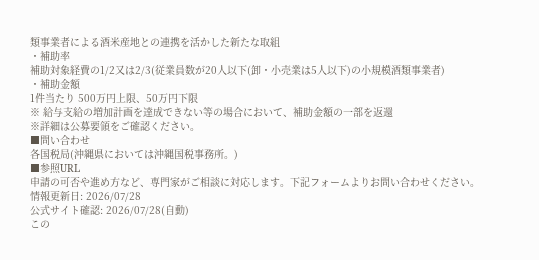類事業者による酒米産地との連携を活かした新たな取組
・補助率
補助対象経費の1/2又は2/3(従業員数が20人以下(卸・小売業は5人以下)の小規模酒類事業者)
・補助金額
1件当たり 500万円上限、50万円下限
※ 給与支給の増加計画を達成できない等の場合において、補助金額の一部を返還
※詳細は公募要領をご確認ください。
■問い合わせ
各国税局(沖縄県においては沖縄国税事務所。)
■参照URL
申請の可否や進め方など、専門家がご相談に対応します。下記フォームよりお問い合わせください。
情報更新日: 2026/07/28
公式サイト確認: 2026/07/28(自動)
この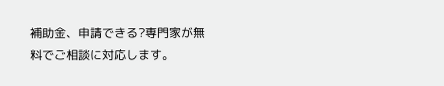補助金、申請できる?専門家が無料でご相談に対応します。